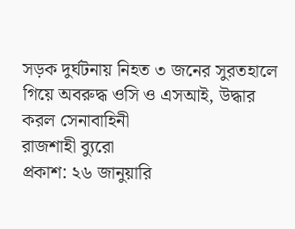সড়ক দুর্ঘটনায় নিহত ৩ জনের সুরতহালে গিয়ে অবরুদ্ধ ওসি ও এসআই, উদ্ধার করল সেনাবাহিনী
রাজশাহী ব্যুরো
প্রকাশ: ২৬ জানুয়ারি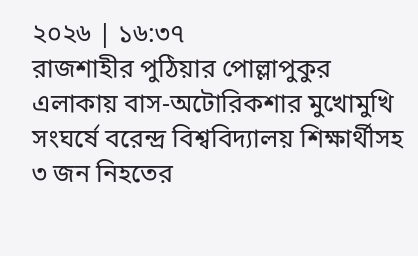২০২৬ | ১৬:৩৭
রাজশাহীর পুঠিয়ার পোল্লাপুকুর এলাকায় বাস-অটোরিকশার মুখোমুখি সংঘর্ষে বরেন্দ্র বিশ্ববিদ্যালয় শিক্ষার্থীসহ ৩ জন নিহতের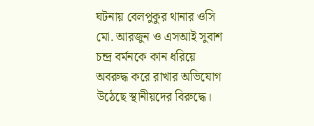ঘটনায় বেলপুকুর থানার ওসি মো. আরজুন ও এসআই সুবাশ চন্দ্র বর্মনকে কান ধরিয়ে অবরুদ্ধ করে রাখার অভিযোগ উঠেছে স্থানীয়দের বিরুদ্ধে।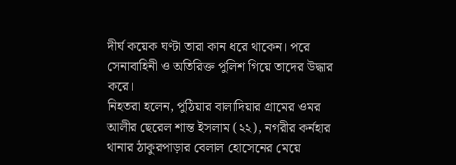দীর্ঘ কয়েক ঘণ্টা তারা কান ধরে থাকেন। পরে সেনাবাহিনী ও অতিরিক্ত পুলিশ গিয়ে তাদের উদ্ধার করে।
নিহতরা হলেন, পুঠিয়ার বালাদিয়ার গ্রামের ওমর আলীর ছেরেল শান্ত ইসলাম (২২), নগরীর কর্নহার থানার ঠাকুরপাড়ার বেলাল হোসেনের মেয়ে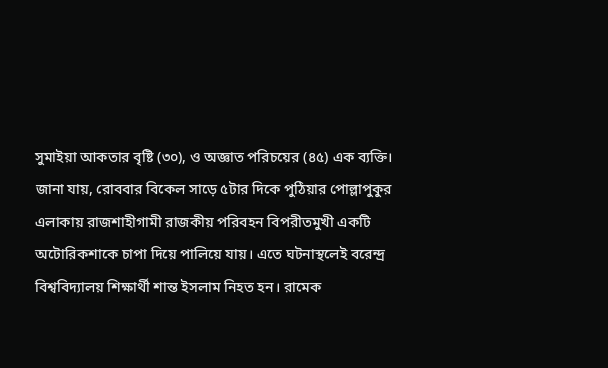সুমাইয়া আকতার বৃষ্টি (৩০), ও অজ্ঞাত পরিচয়ের (৪৫) এক ব্যক্তি।
জানা যায়, রোববার বিকেল সাড়ে ৫টার দিকে পুঠিয়ার পোল্লাপুকুর এলাকায় রাজশাহীগামী রাজকীয় পরিবহন বিপরীতমুখী একটি অটোরিকশাকে চাপা দিয়ে পালিয়ে যায়। এতে ঘটনাস্থলেই বরেন্দ্র বিশ্ববিদ্যালয় শিক্ষার্থী শান্ত ইসলাম নিহত হন। রামেক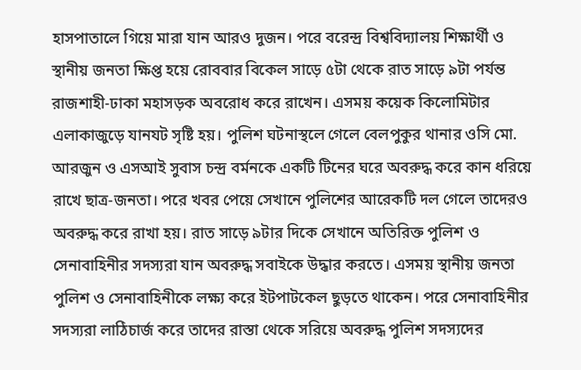হাসপাতালে গিয়ে মারা যান আরও দুজন। পরে বরেন্দ্র বিশ্ববিদ্যালয় শিক্ষার্থী ও স্থানীয় জনতা ক্ষিপ্ত হয়ে রোববার বিকেল সাড়ে ৫টা থেকে রাত সাড়ে ৯টা পর্যন্ত রাজশাহী-ঢাকা মহাসড়ক অবরোধ করে রাখেন। এসময় কয়েক কিলোমিটার এলাকাজুড়ে যানযট সৃষ্টি হয়। পুলিশ ঘটনাস্থলে গেলে বেলপুকুর থানার ওসি মো. আরজুন ও এসআই সুবাস চন্দ্র বর্মনকে একটি টিনের ঘরে অবরুদ্ধ করে কান ধরিয়ে রাখে ছাত্র-জনতা। পরে খবর পেয়ে সেখানে পুলিশের আরেকটি দল গেলে তাদেরও অবরুদ্ধ করে রাখা হয়। রাত সাড়ে ৯টার দিকে সেখানে অতিরিক্ত পুলিশ ও সেনাবাহিনীর সদস্যরা যান অবরুদ্ধ সবাইকে উদ্ধার করতে। এসময় স্থানীয় জনতা পুলিশ ও সেনাবাহিনীকে লক্ষ্য করে ইটপাটকেল ছুড়তে থাকেন। পরে সেনাবাহিনীর সদস্যরা লাঠিচার্জ করে তাদের রাস্তা থেকে সরিয়ে অবরুদ্ধ পুলিশ সদস্যদের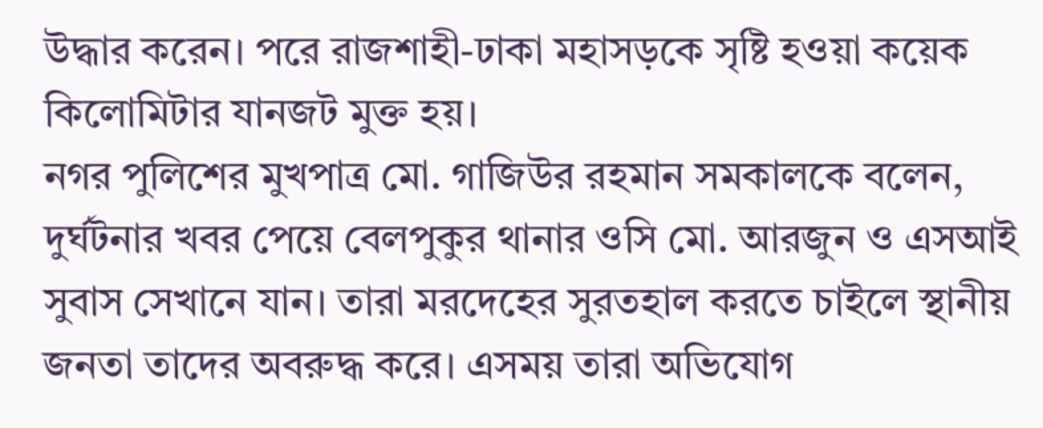উদ্ধার করেন। পরে রাজশাহী-ঢাকা মহাসড়কে সৃষ্টি হওয়া কয়েক কিলোমিটার যানজট মুক্ত হয়।
নগর পুলিশের মুখপাত্র মো. গাজিউর রহমান সমকালকে বলেন, দুর্ঘটনার খবর পেয়ে বেলপুকুর থানার ওসি মো. আরজুন ও এসআই সুবাস সেখানে যান। তারা মরদেহের সুরতহাল করতে চাইলে স্থানীয় জনতা তাদের অবরুদ্ধ করে। এসময় তারা অভিযোগ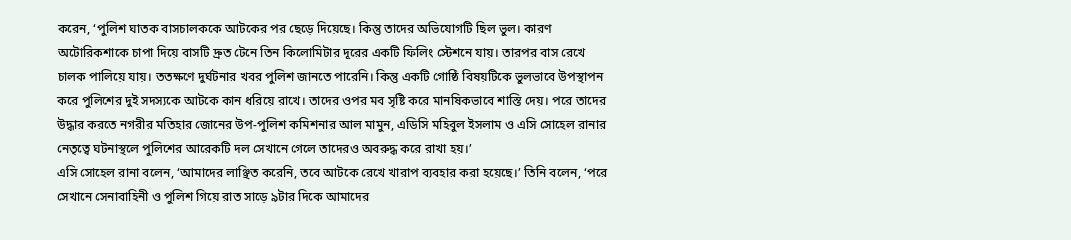করেন, ‘পুলিশ ঘাতক বাসচালককে আটকের পর ছেড়ে দিয়েছে। কিন্তু তাদের অভিযোগটি ছিল ভুল। কারণ অটোরিকশাকে চাপা দিয়ে বাসটি দ্রুত টেনে তিন কিলোমিটার দূরের একটি ফিলিং স্টেশনে যায়। তারপর বাস রেখে চালক পালিয়ে যায়। ততক্ষণে দুর্ঘটনার খবর পুলিশ জানতে পারেনি। কিন্তু একটি গোষ্ঠি বিষয়টিকে ভুলভাবে উপস্থাপন করে পুলিশের দুই সদস্যকে আটকে কান ধরিয়ে রাখে। তাদের ওপর মব সৃষ্টি করে মানষিকভাবে শাস্তি দেয়। পরে তাদের উদ্ধার করতে নগরীর মতিহার জোনের উপ-পুলিশ কমিশনার আল মামুন, এডিসি মহিবুল ইসলাম ও এসি সোহেল রানার নেতৃত্বে ঘটনাস্থলে পুলিশের আরেকটি দল সেখানে গেলে তাদেরও অবরুদ্ধ করে রাখা হয়।’
এসি সোহেল রানা বলেন, ‘আমাদের লাঞ্ছিত করেনি, তবে আটকে রেখে খারাপ ব্যবহার করা হয়েছে।’ তিনি বলেন, ‘পরে সেখানে সেনাবাহিনী ও পুলিশ গিয়ে রাত সাড়ে ৯টার দিকে আমাদের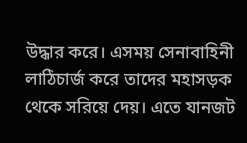উদ্ধার করে। এসময় সেনাবাহিনী লাঠিচার্জ করে তাদের মহাসড়ক থেকে সরিয়ে দেয়। এতে যানজট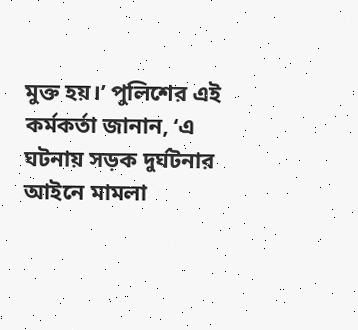মুক্ত হয়।’ পুলিশের এই কর্মকর্তা জানান, ‘এ ঘটনায় সড়ক দুর্ঘটনার আইনে মামলা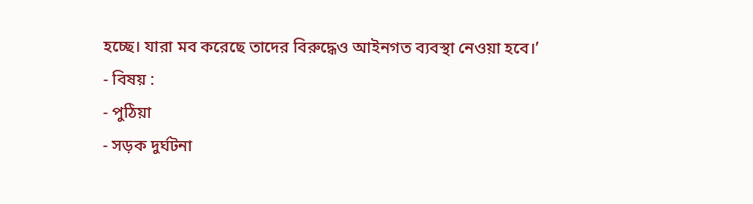হচ্ছে। যারা মব করেছে তাদের বিরুদ্ধেও আইনগত ব্যবস্থা নেওয়া হবে।’
- বিষয় :
- পুঠিয়া
- সড়ক দুর্ঘটনা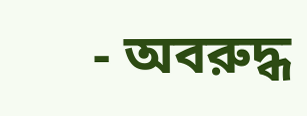- অবরুদ্ধ